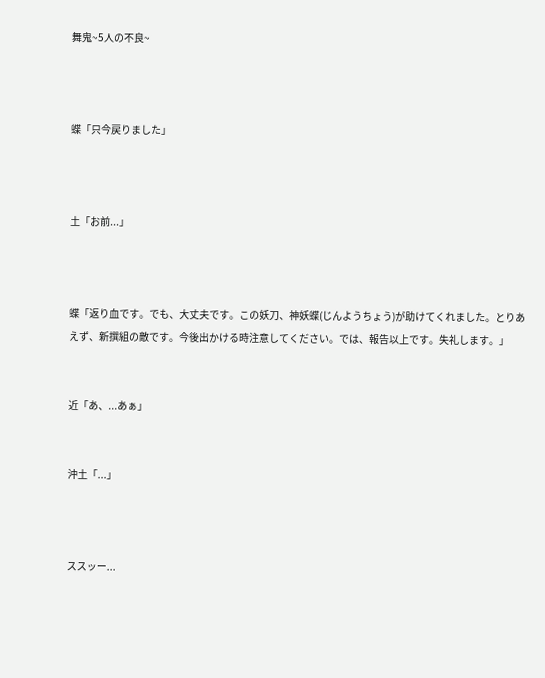舞鬼~5人の不良~



蝶「只今戻りました」



土「お前...」



蝶「返り血です。でも、大丈夫です。この妖刀、神妖蝶(じんようちょう)が助けてくれました。とりあえず、新撰組の敵です。今後出かける時注意してください。では、報告以上です。失礼します。」


近「あ、...あぁ」


沖土「...」



ススッー...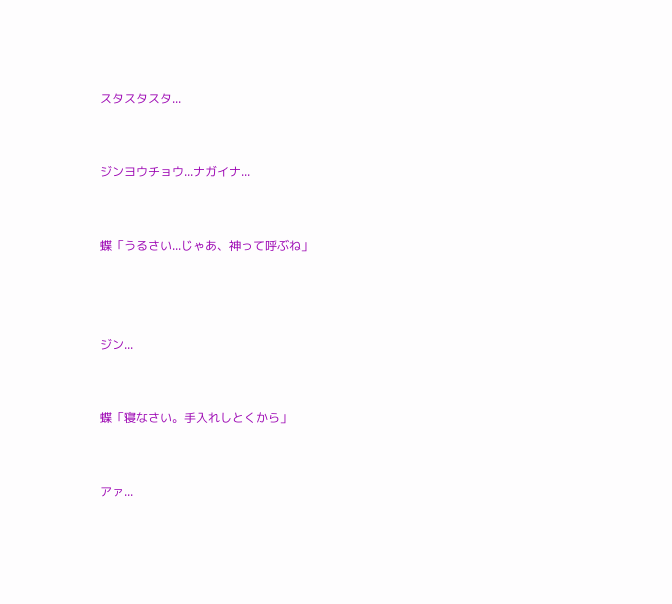スタスタスタ...


ジンヨウチョウ...ナガイナ...


蝶「うるさい...じゃあ、神って呼ぶね」



ジン...


蝶「寝なさい。手入れしとくから」


アァ...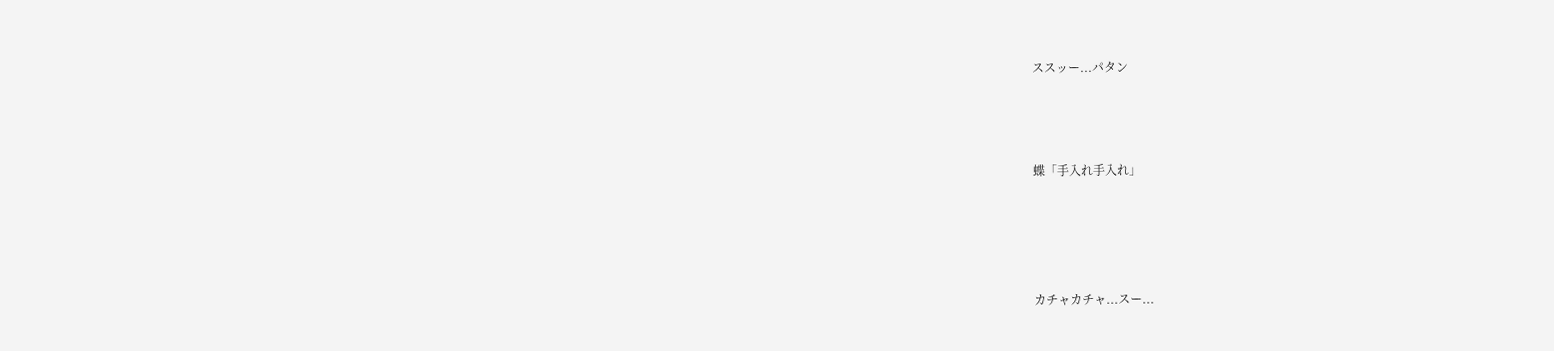ススッー...パタン



蝶「手入れ手入れ」




カチャカチャ...スー...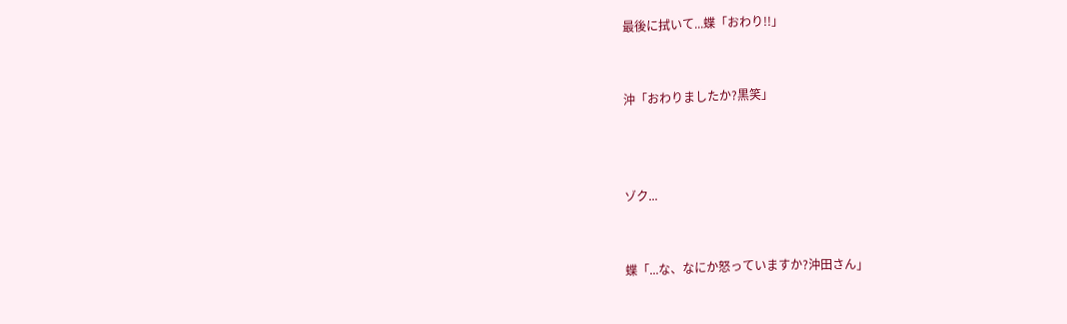最後に拭いて...蝶「おわり!!」


沖「おわりましたか?黒笑」



ゾク...


蝶「...な、なにか怒っていますか?沖田さん」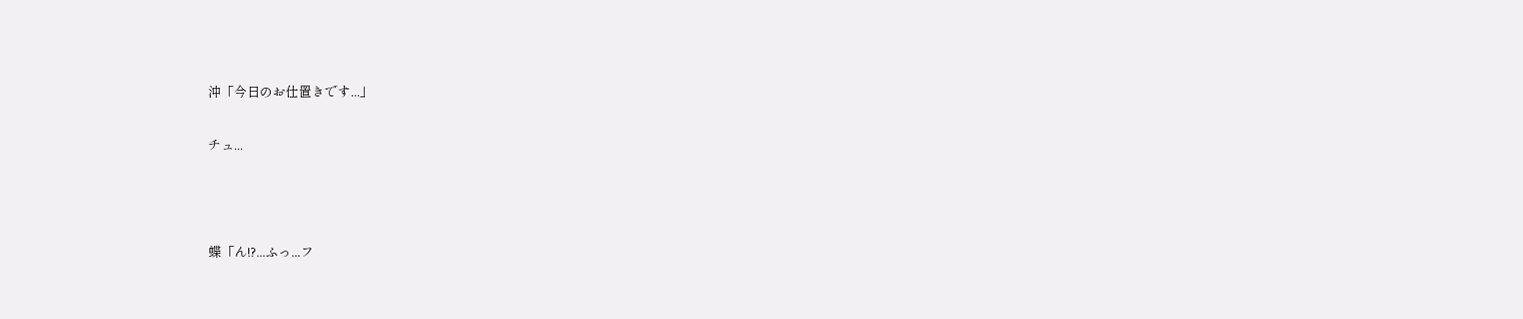沖「今日のお仕置きです...」

チュ...



蝶「ん!?...ふっ...フ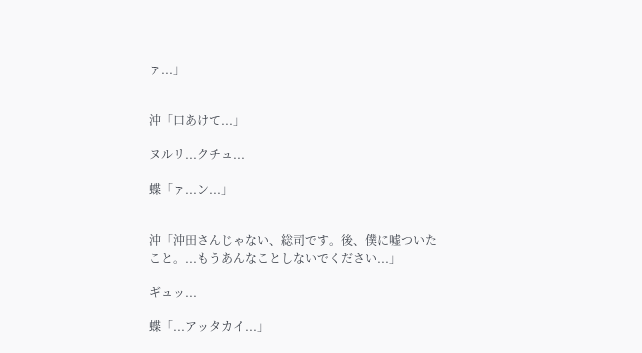ァ...」


沖「口あけて...」

ヌルリ...クチュ...

蝶「ァ...ン...」


沖「沖田さんじゃない、総司です。後、僕に嘘ついたこと。...もうあんなことしないでください...」

ギュッ...

蝶「...アッタカイ...」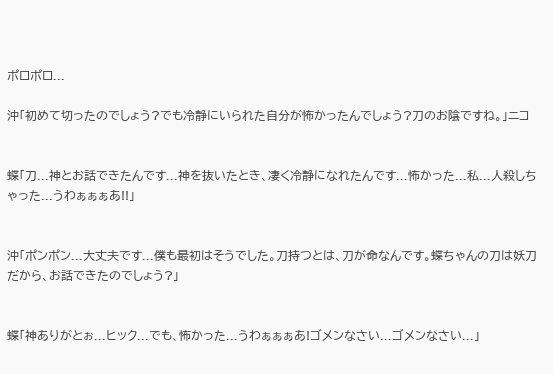ポロポロ...

沖「初めて切ったのでしょう?でも冷静にいられた自分が怖かったんでしょう?刀のお陰ですね。」ニコ


蝶「刀...神とお話できたんです...神を抜いたとき、凄く冷静になれたんです...怖かった...私...人殺しちゃった...うわぁぁぁあ!!」


沖「ポンポン...大丈夫です...僕も最初はそうでした。刀持つとは、刀が命なんです。蝶ちゃんの刀は妖刀だから、お話できたのでしょう?」


蝶「神ありがとぉ...ヒック...でも、怖かった...うわぁぁぁあ!ゴメンなさい...ゴメンなさい...」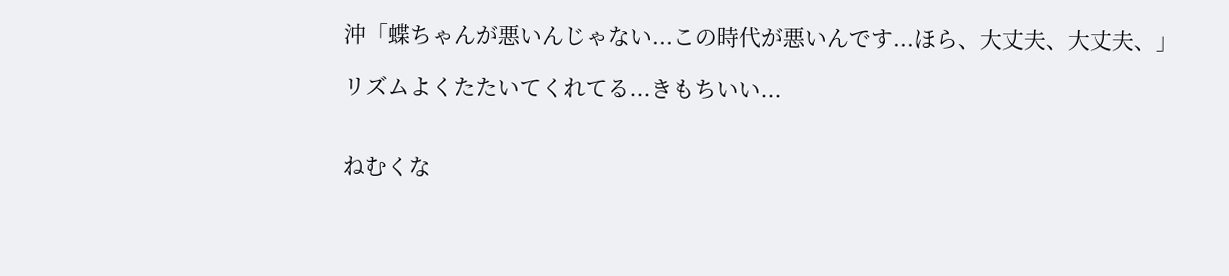沖「蝶ちゃんが悪いんじゃない...この時代が悪いんです...ほら、大丈夫、大丈夫、」

リズムよくたたいてくれてる...きもちいい...


ねむくな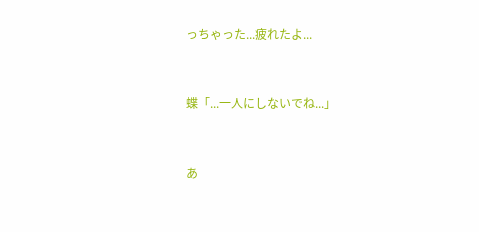っちゃった...疲れたよ...


蝶「...一人にしないでね...」


あ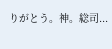りがとう。神。総司...